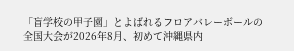「盲学校の甲子園」とよばれるフロアバレーボールの全国大会が2026年8月、初めて沖縄県内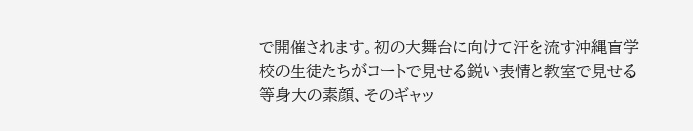で開催されます。初の大舞台に向けて汗を流す沖縄盲学校の生徒たちがコートで見せる鋭い表情と教室で見せる等身大の素顔、そのギャッ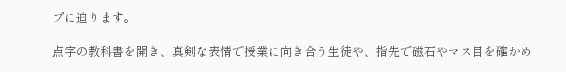プに迫ります。

点字の教科書を開き、真剣な表情で授業に向き合う生徒や、指先で磁石やマス目を確かめ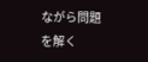ながら問題を解く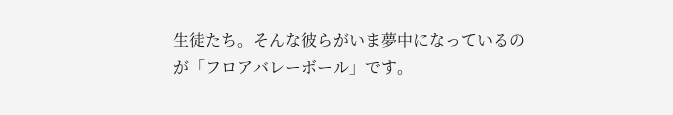生徒たち。そんな彼らがいま夢中になっているのが「フロアバレーボール」です。